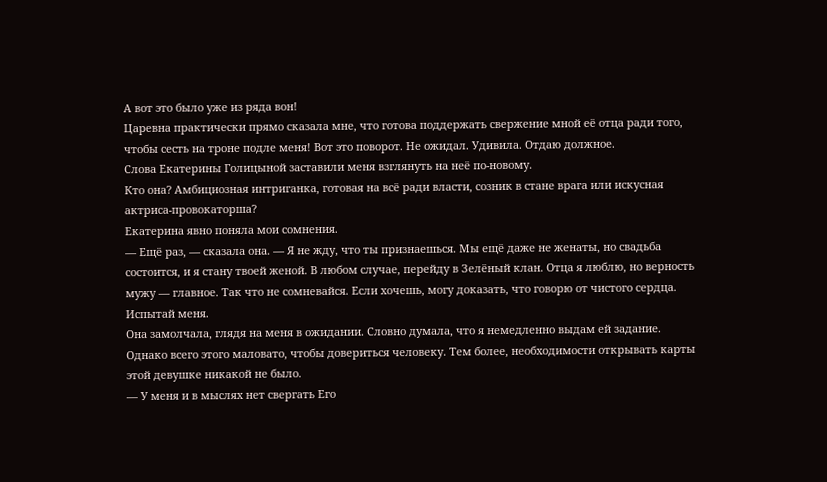А вот это было уже из ряда вон!
Царевна практически прямо сказала мне, что готова поддержать свержение мной её отца ради того, чтобы сесть на троне подле меня! Вот это поворот. Не ожидал. Удивила. Отдаю должное.
Слова Екатерины Голицыной заставили меня взглянуть на неё по-новому.
Кто она? Амбициозная интриганка, готовая на всё ради власти, созник в стане врага или искусная актриса-провокаторша?
Екатерина явно поняла мои сомнения.
— Ещё раз, — сказала она. — Я не жду, что ты признаешься. Мы ещё даже не женаты, но свадьба состоится, и я стану твоей женой. В любом случае, перейду в Зелёный клан. Отца я люблю, но верность мужу — главное. Так что не сомневайся. Если хочешь, могу доказать, что говорю от чистого сердца. Испытай меня.
Она замолчала, глядя на меня в ожидании. Словно думала, что я немедленно выдам ей задание.
Однако всего этого маловато, чтобы довериться человеку. Тем более, необходимости открывать карты этой девушке никакой не было.
— У меня и в мыслях нет свергать Его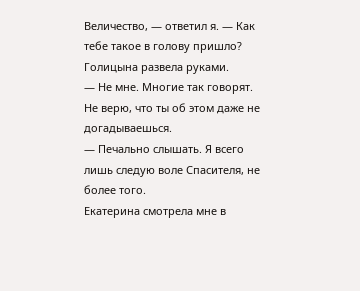Величество, — ответил я. — Как тебе такое в голову пришло?
Голицына развела руками.
— Не мне. Многие так говорят. Не верю, что ты об этом даже не догадываешься.
— Печально слышать. Я всего лишь следую воле Спасителя, не более того.
Екатерина смотрела мне в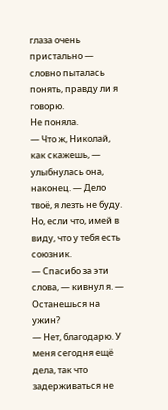глаза очень пристально — словно пыталась понять, правду ли я говорю.
Не поняла.
— Что ж, Николай, как скажешь, — улыбнулась она, наконец. — Дело твоё, я лезть не буду. Но, если что, имей в виду, что у тебя есть союзник.
— Спасибо за эти слова, — кивнул я. — Останешься на ужин?
— Нет, благодарю. У меня сегодня ещё дела, так что задерживаться не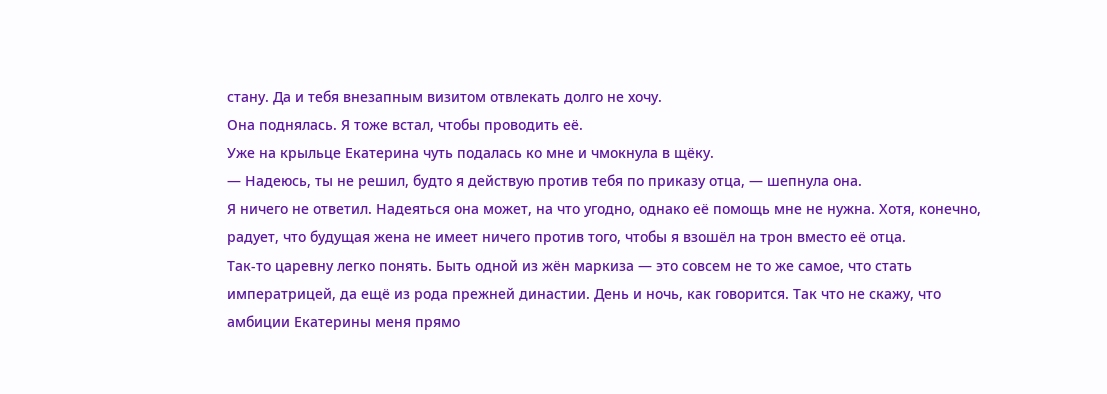стану. Да и тебя внезапным визитом отвлекать долго не хочу.
Она поднялась. Я тоже встал, чтобы проводить её.
Уже на крыльце Екатерина чуть подалась ко мне и чмокнула в щёку.
— Надеюсь, ты не решил, будто я действую против тебя по приказу отца, — шепнула она.
Я ничего не ответил. Надеяться она может, на что угодно, однако её помощь мне не нужна. Хотя, конечно, радует, что будущая жена не имеет ничего против того, чтобы я взошёл на трон вместо её отца.
Так-то царевну легко понять. Быть одной из жён маркиза — это совсем не то же самое, что стать императрицей, да ещё из рода прежней династии. День и ночь, как говорится. Так что не скажу, что амбиции Екатерины меня прямо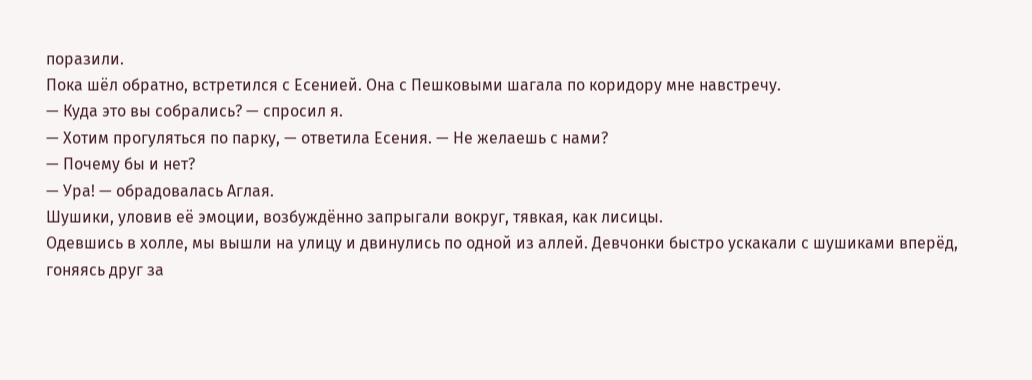поразили.
Пока шёл обратно, встретился с Есенией. Она с Пешковыми шагала по коридору мне навстречу.
— Куда это вы собрались? — спросил я.
— Хотим прогуляться по парку, — ответила Есения. — Не желаешь с нами?
— Почему бы и нет?
— Ура! — обрадовалась Аглая.
Шушики, уловив её эмоции, возбуждённо запрыгали вокруг, тявкая, как лисицы.
Одевшись в холле, мы вышли на улицу и двинулись по одной из аллей. Девчонки быстро ускакали с шушиками вперёд, гоняясь друг за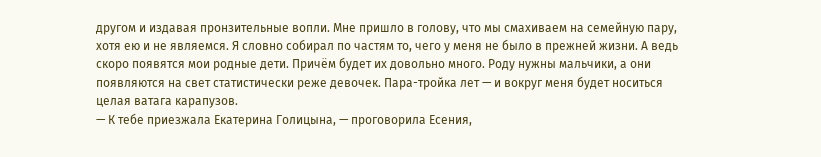другом и издавая пронзительные вопли. Мне пришло в голову, что мы смахиваем на семейную пару, хотя ею и не являемся. Я словно собирал по частям то, чего у меня не было в прежней жизни. А ведь скоро появятся мои родные дети. Причём будет их довольно много. Роду нужны мальчики, а они появляются на свет статистически реже девочек. Пара-тройка лет — и вокруг меня будет носиться целая ватага карапузов.
— К тебе приезжала Екатерина Голицына, — проговорила Есения,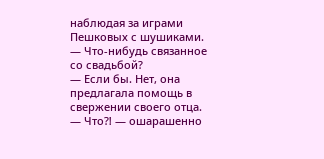наблюдая за играми Пешковых с шушиками. — Что-нибудь связанное со свадьбой?
— Если бы. Нет, она предлагала помощь в свержении своего отца.
— Что⁈ — ошарашенно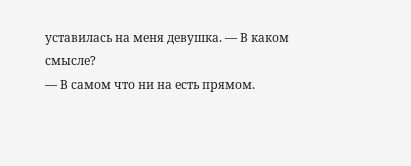уставилась на меня девушка. — В каком смысле?
— В самом что ни на есть прямом.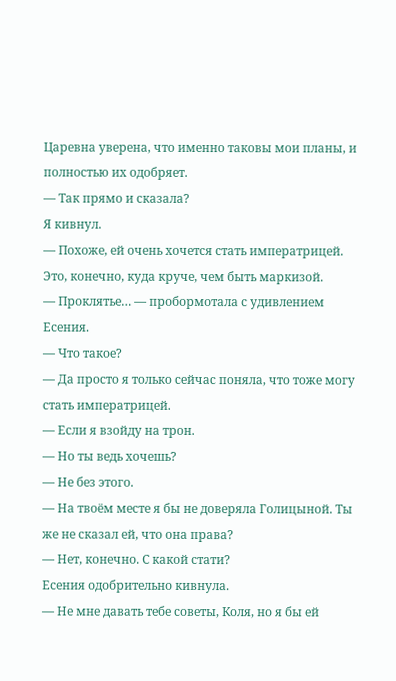Царевна уверена, что именно таковы мои планы, и полностью их одобряет.
— Так прямо и сказала?
Я кивнул.
— Похоже, ей очень хочется стать императрицей. Это, конечно, куда круче, чем быть маркизой.
— Проклятье… — пробормотала с удивлением Есения.
— Что такое?
— Да просто я только сейчас поняла, что тоже могу стать императрицей.
— Если я взойду на трон.
— Но ты ведь хочешь?
— Не без этого.
— На твоём месте я бы не доверяла Голицыной. Ты же не сказал ей, что она права?
— Нет, конечно. С какой стати?
Есения одобрительно кивнула.
— Не мне давать тебе советы, Коля, но я бы ей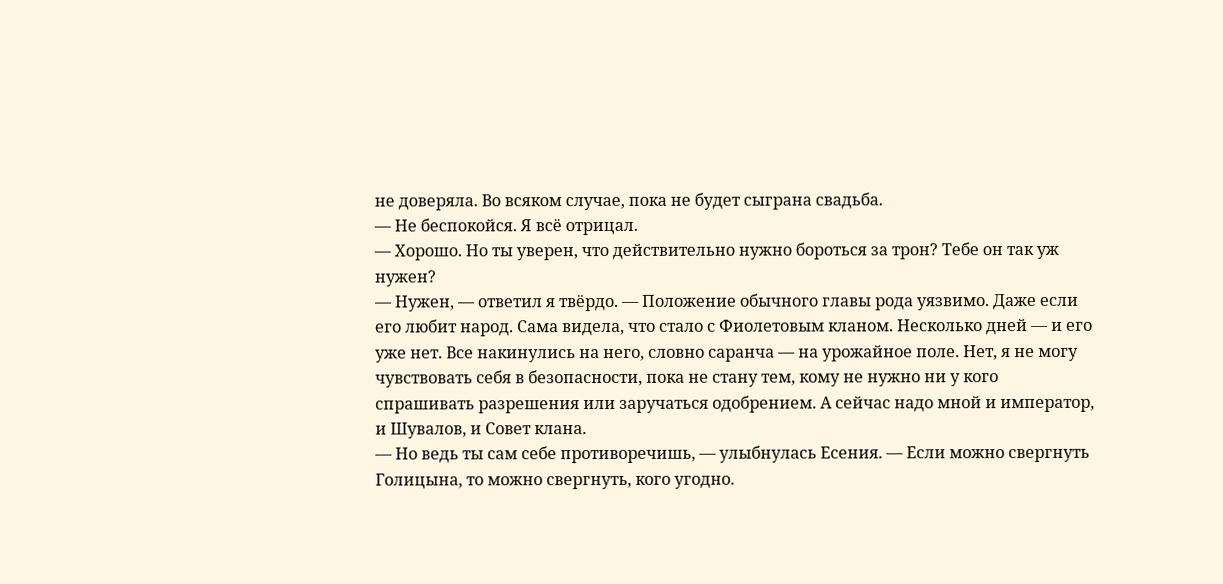не доверяла. Во всяком случае, пока не будет сыграна свадьба.
— Не беспокойся. Я всё отрицал.
— Хорошо. Но ты уверен, что действительно нужно бороться за трон? Тебе он так уж нужен?
— Нужен, — ответил я твёрдо. — Положение обычного главы рода уязвимо. Даже если его любит народ. Сама видела, что стало с Фиолетовым кланом. Несколько дней — и его уже нет. Все накинулись на него, словно саранча — на урожайное поле. Нет, я не могу чувствовать себя в безопасности, пока не стану тем, кому не нужно ни у кого спрашивать разрешения или заручаться одобрением. А сейчас надо мной и император, и Шувалов, и Совет клана.
— Но ведь ты сам себе противоречишь, — улыбнулась Есения. — Если можно свергнуть Голицына, то можно свергнуть, кого угодно.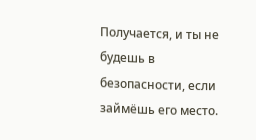Получается, и ты не будешь в безопасности, если займёшь его место.